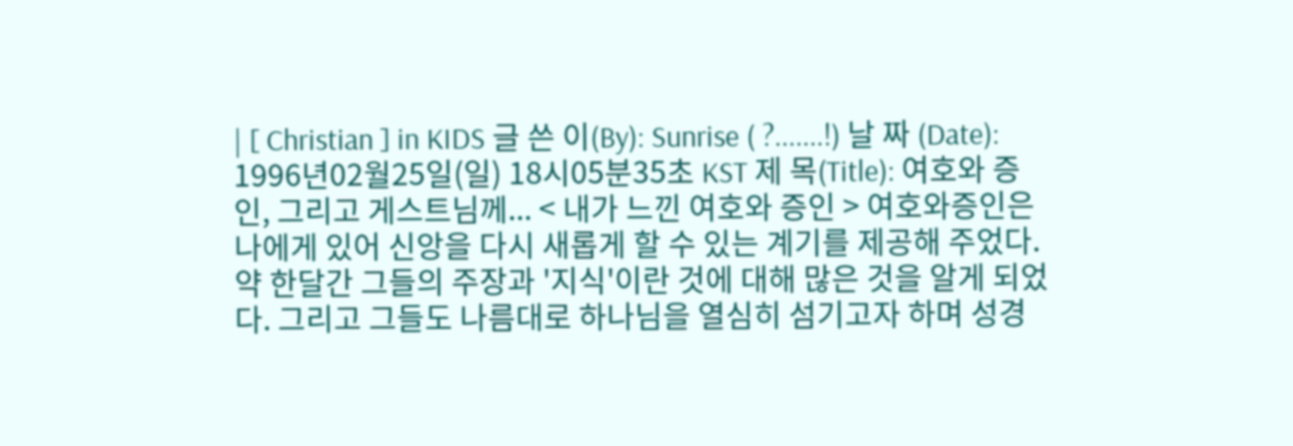| [ Christian ] in KIDS 글 쓴 이(By): Sunrise ( ?.......!) 날 짜 (Date): 1996년02월25일(일) 18시05분35초 KST 제 목(Title): 여호와 증인, 그리고 게스트님께... < 내가 느낀 여호와 증인 > 여호와증인은 나에게 있어 신앙을 다시 새롭게 할 수 있는 계기를 제공해 주었다. 약 한달간 그들의 주장과 '지식'이란 것에 대해 많은 것을 알게 되었다. 그리고 그들도 나름대로 하나님을 열심히 섬기고자 하며 성경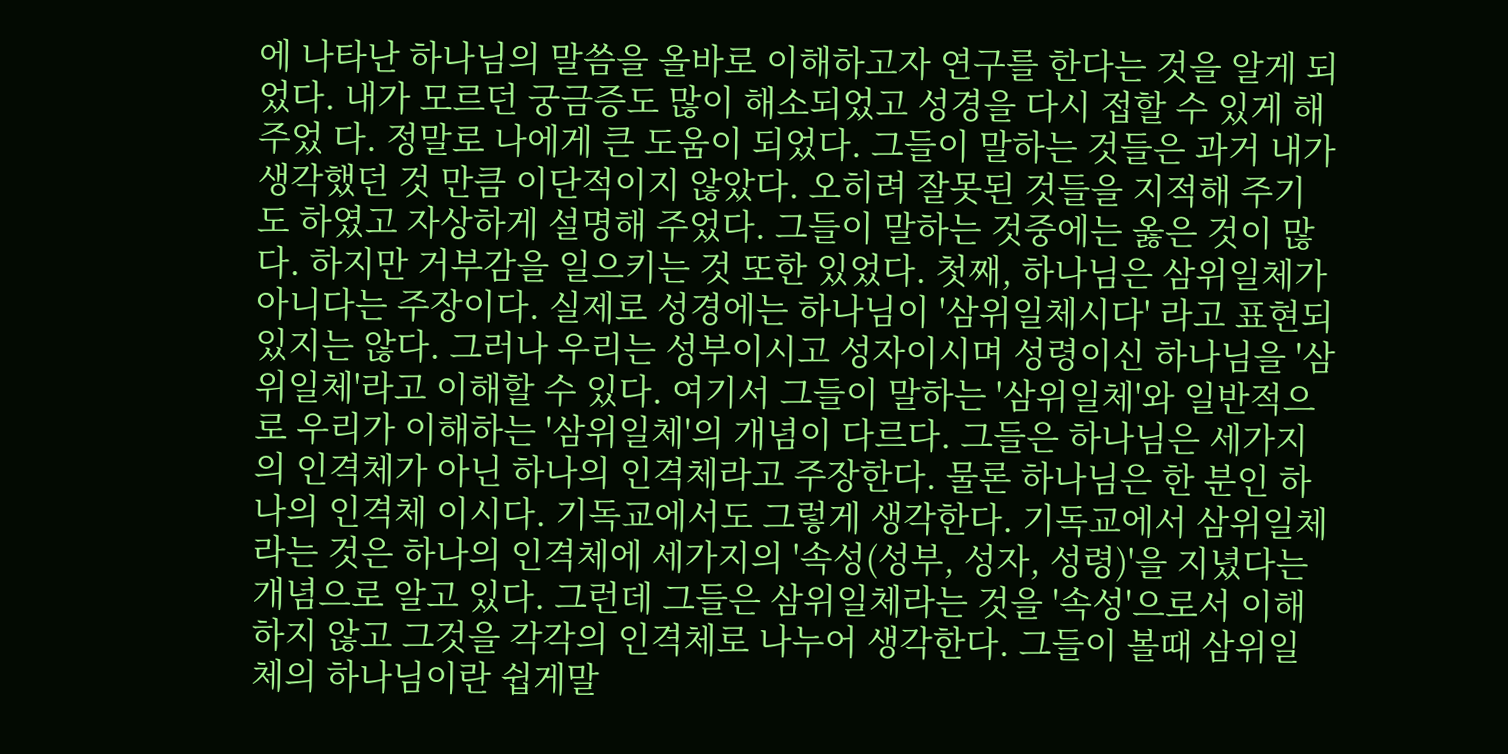에 나타난 하나님의 말씀을 올바로 이해하고자 연구를 한다는 것을 알게 되었다. 내가 모르던 궁금증도 많이 해소되었고 성경을 다시 접할 수 있게 해 주었 다. 정말로 나에게 큰 도움이 되었다. 그들이 말하는 것들은 과거 내가 생각했던 것 만큼 이단적이지 않았다. 오히려 잘못된 것들을 지적해 주기도 하였고 자상하게 설명해 주었다. 그들이 말하는 것중에는 옳은 것이 많다. 하지만 거부감을 일으키는 것 또한 있었다. 첫째, 하나님은 삼위일체가 아니다는 주장이다. 실제로 성경에는 하나님이 '삼위일체시다' 라고 표현되있지는 않다. 그러나 우리는 성부이시고 성자이시며 성령이신 하나님을 '삼위일체'라고 이해할 수 있다. 여기서 그들이 말하는 '삼위일체'와 일반적으로 우리가 이해하는 '삼위일체'의 개념이 다르다. 그들은 하나님은 세가지의 인격체가 아닌 하나의 인격체라고 주장한다. 물론 하나님은 한 분인 하나의 인격체 이시다. 기독교에서도 그렇게 생각한다. 기독교에서 삼위일체라는 것은 하나의 인격체에 세가지의 '속성(성부, 성자, 성령)'을 지녔다는 개념으로 알고 있다. 그런데 그들은 삼위일체라는 것을 '속성'으로서 이해하지 않고 그것을 각각의 인격체로 나누어 생각한다. 그들이 볼때 삼위일체의 하나님이란 쉽게말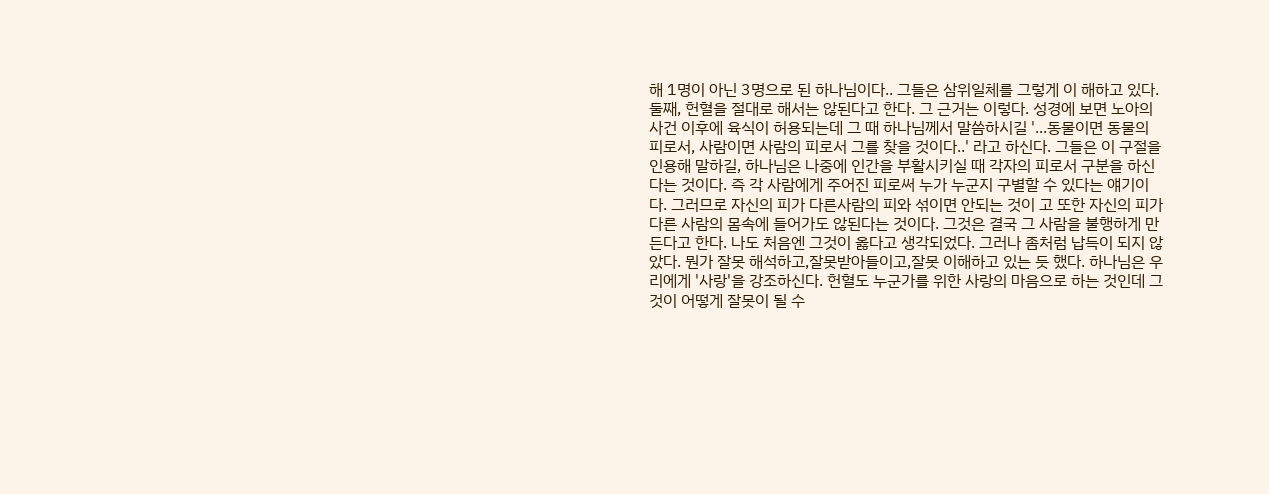해 1명이 아닌 3명으로 된 하나님이다.. 그들은 삼위일체를 그렇게 이 해하고 있다. 둘째, 헌혈을 절대로 해서는 않된다고 한다. 그 근거는 이렇다. 성경에 보면 노아의 사건 이후에 육식이 허용되는데 그 때 하나님께서 말씀하시길 '...동물이면 동물의 피로서, 사람이면 사람의 피로서 그를 찾을 것이다..' 라고 하신다. 그들은 이 구절을 인용해 말하길, 하나님은 나중에 인간을 부활시키실 때 각자의 피로서 구분을 하신다는 것이다. 즉 각 사람에게 주어진 피로써 누가 누군지 구별할 수 있다는 얘기이다. 그러므로 자신의 피가 다른사람의 피와 섞이면 안되는 것이 고 또한 자신의 피가 다른 사람의 몸속에 들어가도 않된다는 것이다. 그것은 결국 그 사람을 불행하게 만든다고 한다. 나도 처음엔 그것이 옳다고 생각되었다. 그러나 좀처럼 납득이 되지 않 았다. 뭔가 잘못 해석하고,잘못받아들이고,잘못 이해하고 있는 듯 했다. 하나님은 우리에게 '사랑'을 강조하신다. 헌혈도 누군가를 위한 사랑의 마음으로 하는 것인데 그것이 어떻게 잘못이 될 수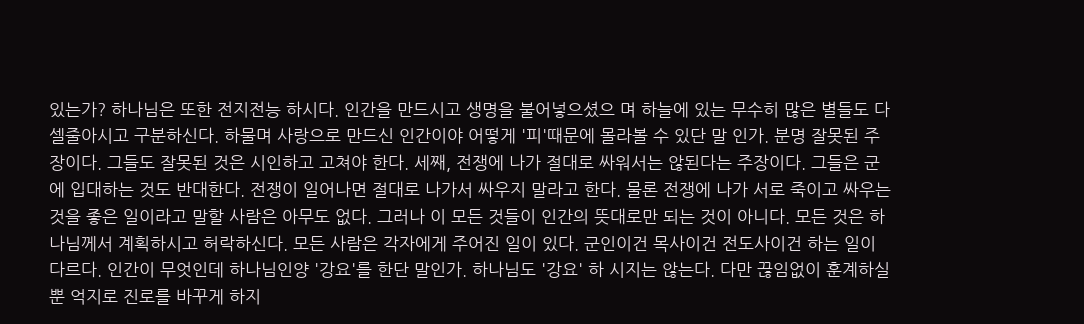있는가? 하나님은 또한 전지전능 하시다. 인간을 만드시고 생명을 불어넣으셨으 며 하늘에 있는 무수히 많은 별들도 다 셀줄아시고 구분하신다. 하물며 사랑으로 만드신 인간이야 어떻게 '피'때문에 몰라볼 수 있단 말 인가. 분명 잘못된 주장이다. 그들도 잘못된 것은 시인하고 고쳐야 한다. 세째, 전쟁에 나가 절대로 싸워서는 않된다는 주장이다. 그들은 군에 입대하는 것도 반대한다. 전쟁이 일어나면 절대로 나가서 싸우지 말라고 한다. 물론 전쟁에 나가 서로 죽이고 싸우는 것을 좋은 일이라고 말할 사람은 아무도 없다. 그러나 이 모든 것들이 인간의 뜻대로만 되는 것이 아니다. 모든 것은 하나님께서 계획하시고 허락하신다. 모든 사람은 각자에게 주어진 일이 있다. 군인이건 목사이건 전도사이건 하는 일이 다르다. 인간이 무엇인데 하나님인양 '강요'를 한단 말인가. 하나님도 '강요' 하 시지는 않는다. 다만 끊임없이 훈계하실뿐 억지로 진로를 바꾸게 하지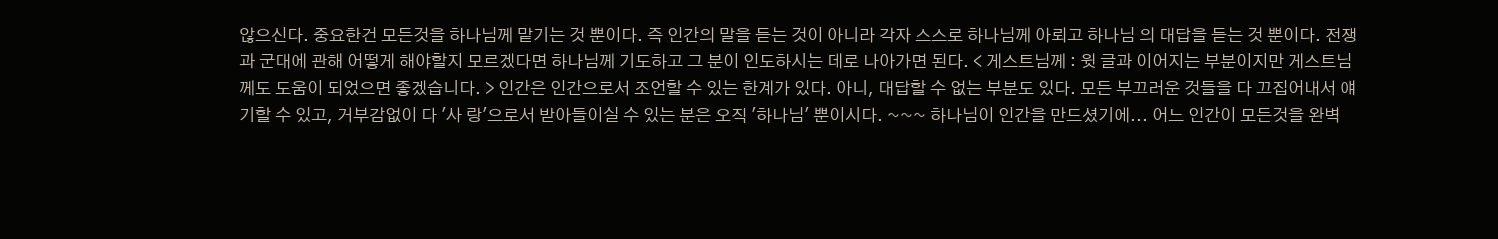않으신다. 중요한건 모든것을 하나님께 맡기는 것 뿐이다. 즉 인간의 말을 듣는 것이 아니라 각자 스스로 하나님께 아뢰고 하나님 의 대답을 듣는 것 뿐이다. 전쟁과 군대에 관해 어떻게 해야할지 모르겠다면 하나님께 기도하고 그 분이 인도하시는 데로 나아가면 된다. < 게스트님께 : 윗 글과 이어지는 부분이지만 게스트님께도 도움이 되었으면 좋겠습니다. > 인간은 인간으로서 조언할 수 있는 한계가 있다. 아니, 대답할 수 없는 부분도 있다. 모든 부끄러운 것들을 다 끄집어내서 얘기할 수 있고, 거부감없이 다 '사 랑'으로서 받아들이실 수 있는 분은 오직 '하나님' 뿐이시다. ~~~ 하나님이 인간을 만드셨기에... 어느 인간이 모든것을 완벽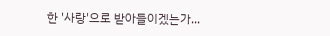한 '사랑'으로 받아들이겠는가...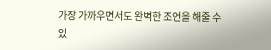가장 가까우면서도 완벽한 조언을 해줄 수 있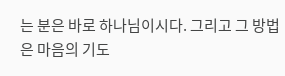는 분은 바로 하나님이시다. 그리고 그 방법은 마음의 기도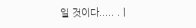일 것이다..... . |